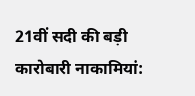21वीं सदी की बड़ी कारोबारी नाकामियां: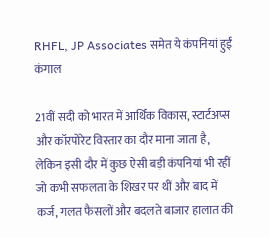RHFL, JP Associates समेत ये कंपनियां हुईं कंगाल

21वीं सदी को भारत में आर्थिक विकास, स्टार्टअप्स और कॉरपोरेट विस्तार का दौर माना जाता है, लेकिन इसी दौर में कुछ ऐसी बड़ी कंपनियां भी रहीं जो कभी सफलता के शिखर पर थीं और बाद में कर्ज, गलत फैसलों और बदलते बाजार हालात की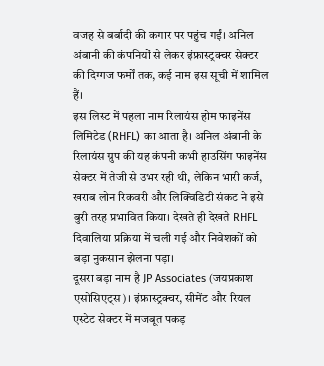वजह से बर्बादी की कगार पर पहुंच गईं। अनिल अंबानी की कंपनियों से लेकर इंफ्रास्ट्रक्चर सेक्टर की दिग्गज फर्मों तक, कई नाम इस सूची में शामिल हैं।
इस लिस्ट में पहला नाम रिलायंस होम फाइनेंस लिमिटेड (RHFL) का आता है। अनिल अंबानी के रिलायंस ग्रुप की यह कंपनी कभी हाउसिंग फाइनेंस सेक्टर में तेजी से उभर रही थी, लेकिन भारी कर्ज, खराब लोन रिकवरी और लिक्विडिटी संकट ने इसे बुरी तरह प्रभावित किया। देखते ही देखते RHFL दिवालिया प्रक्रिया में चली गई और निवेशकों को बड़ा नुकसान झेलना पड़ा।
दूसरा बड़ा नाम है JP Associates (जयप्रकाश एसोसिएट्स)। इंफ्रास्ट्रक्चर, सीमेंट और रियल एस्टेट सेक्टर में मजबूत पकड़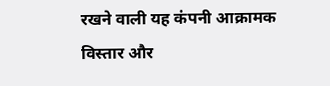रखने वाली यह कंपनी आक्रामक विस्तार और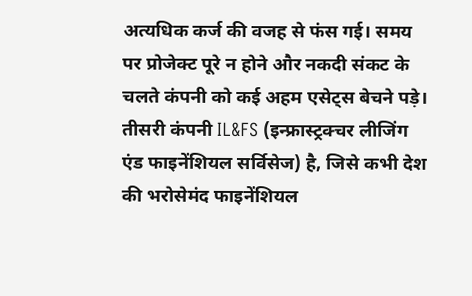अत्यधिक कर्ज की वजह से फंस गई। समय पर प्रोजेक्ट पूरे न होने और नकदी संकट के चलते कंपनी को कई अहम एसेट्स बेचने पड़े।
तीसरी कंपनी IL&FS (इन्फ्रास्ट्रक्चर लीजिंग एंड फाइनेंशियल सर्विसेज) है, जिसे कभी देश की भरोसेमंद फाइनेंशियल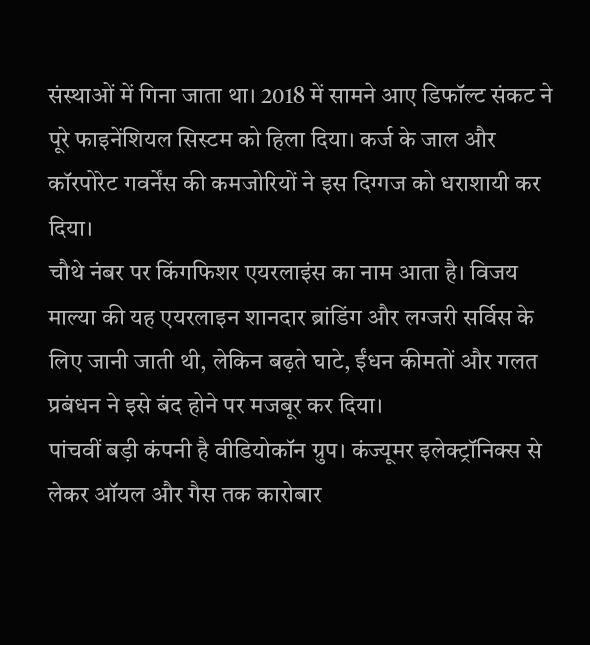संस्थाओं में गिना जाता था। 2018 में सामने आए डिफॉल्ट संकट ने पूरे फाइनेंशियल सिस्टम को हिला दिया। कर्ज के जाल और कॉरपोरेट गवर्नेंस की कमजोरियों ने इस दिग्गज को धराशायी कर दिया।
चौथे नंबर पर किंगफिशर एयरलाइंस का नाम आता है। विजय माल्या की यह एयरलाइन शानदार ब्रांडिंग और लग्जरी सर्विस के लिए जानी जाती थी, लेकिन बढ़ते घाटे, ईंधन कीमतों और गलत प्रबंधन ने इसे बंद होने पर मजबूर कर दिया।
पांचवीं बड़ी कंपनी है वीडियोकॉन ग्रुप। कंज्यूमर इलेक्ट्रॉनिक्स से लेकर ऑयल और गैस तक कारोबार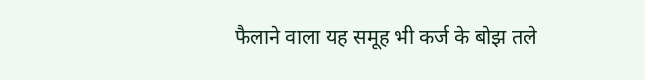फैलाने वाला यह समूह भी कर्ज के बोझ तले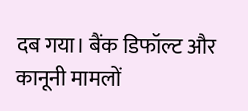दब गया। बैंक डिफॉल्ट और कानूनी मामलों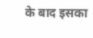के बाद इसका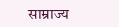साम्राज्य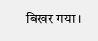बिखर गया।